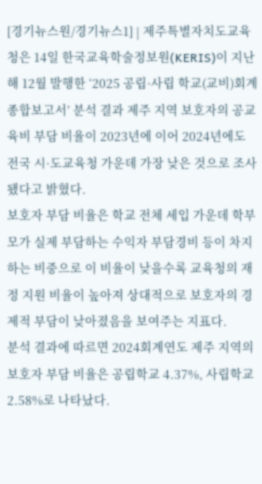[경기뉴스원/경기뉴스1] | 제주특별자치도교육청은 14일 한국교육학술정보원(KERIS)이 지난해 12월 발행한 ‘2025 공립·사립 학교(교비)회계 종합보고서’ 분석 결과 제주 지역 보호자의 공교육비 부담 비율이 2023년에 이어 2024년에도 전국 시·도교육청 가운데 가장 낮은 것으로 조사됐다고 밝혔다.
보호자 부담 비율은 학교 전체 세입 가운데 학부모가 실제 부담하는 수익자 부담경비 등이 차지하는 비중으로 이 비율이 낮을수록 교육청의 재정 지원 비율이 높아져 상대적으로 보호자의 경제적 부담이 낮아졌음을 보여주는 지표다.
분석 결과에 따르면 2024회계연도 제주 지역의 보호자 부담 비율은 공립학교 4.37%, 사립학교 2.58%로 나타났다.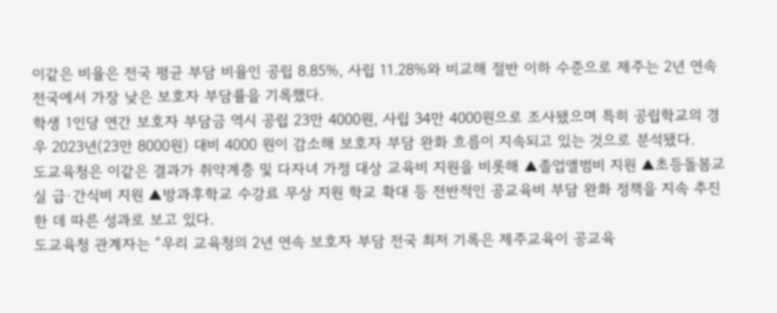이같은 비율은 전국 평균 부담 비율인 공립 8.85%, 사립 11.28%와 비교해 절반 이하 수준으로 제주는 2년 연속 전국에서 가장 낮은 보호자 부담률을 기록했다.
학생 1인당 연간 보호자 부담금 역시 공립 23만 4000원, 사립 34만 4000원으로 조사됐으며 특히 공립학교의 경우 2023년(23만 8000원) 대비 4000 원이 감소해 보호자 부담 완화 흐름이 지속되고 있는 것으로 분석됐다.
도교육청은 이같은 결과가 취약계층 및 다자녀 가정 대상 교육비 지원을 비롯해 ▲졸업앨범비 지원 ▲초등돌봄교실 급·간식비 지원 ▲방과후학교 수강료 무상 지원 학교 확대 등 전반적인 공교육비 부담 완화 정책을 지속 추진한 데 따른 성과로 보고 있다.
도교육청 관계자는 “우리 교육청의 2년 연속 보호자 부담 전국 최저 기록은 제주교육이 공교육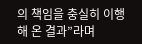의 책임을 충실히 이행해 온 결과”라며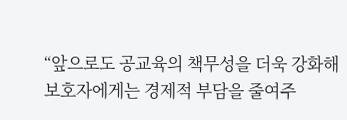“앞으로도 공교육의 책무성을 더욱 강화해 보호자에게는 경제적 부담을 줄여주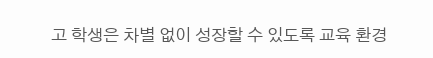고 학생은 차별 없이 성장할 수 있도록 교육 환경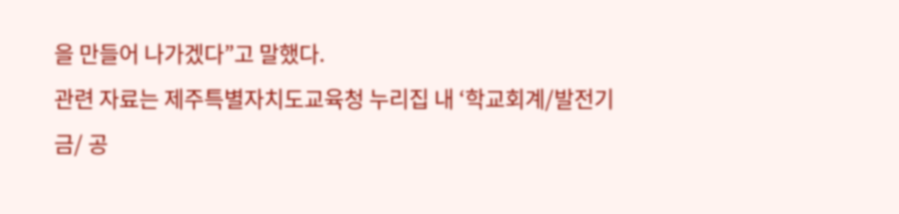을 만들어 나가겠다”고 말했다.
관련 자료는 제주특별자치도교육청 누리집 내 ‘학교회계/발전기금/ 공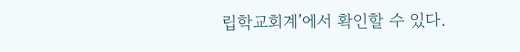립학교회계’에서 확인할 수 있다.